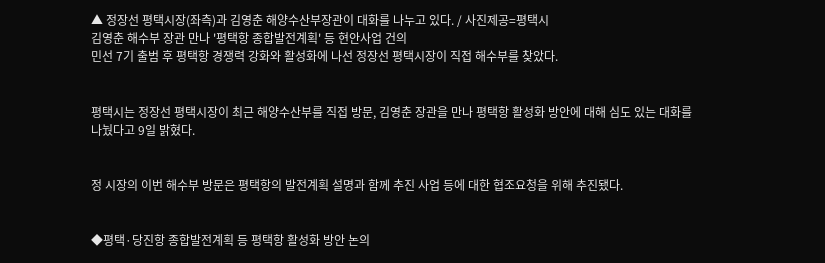▲ 정장선 평택시장(좌측)과 김영춘 해양수산부장관이 대화를 나누고 있다. / 사진제공=평택시
김영춘 해수부 장관 만나 '평택항 종합발전계획' 등 현안사업 건의
민선 7기 출범 후 평택항 경쟁력 강화와 활성화에 나선 정장선 평택시장이 직접 해수부를 찾았다.


평택시는 정장선 평택시장이 최근 해양수산부를 직접 방문, 김영춘 장관을 만나 평택항 활성화 방안에 대해 심도 있는 대화를 나눴다고 9일 밝혔다.


정 시장의 이번 해수부 방문은 평택항의 발전계획 설명과 함께 추진 사업 등에 대한 협조요청을 위해 추진됐다.


◆평택·당진항 종합발전계획 등 평택항 활성화 방안 논의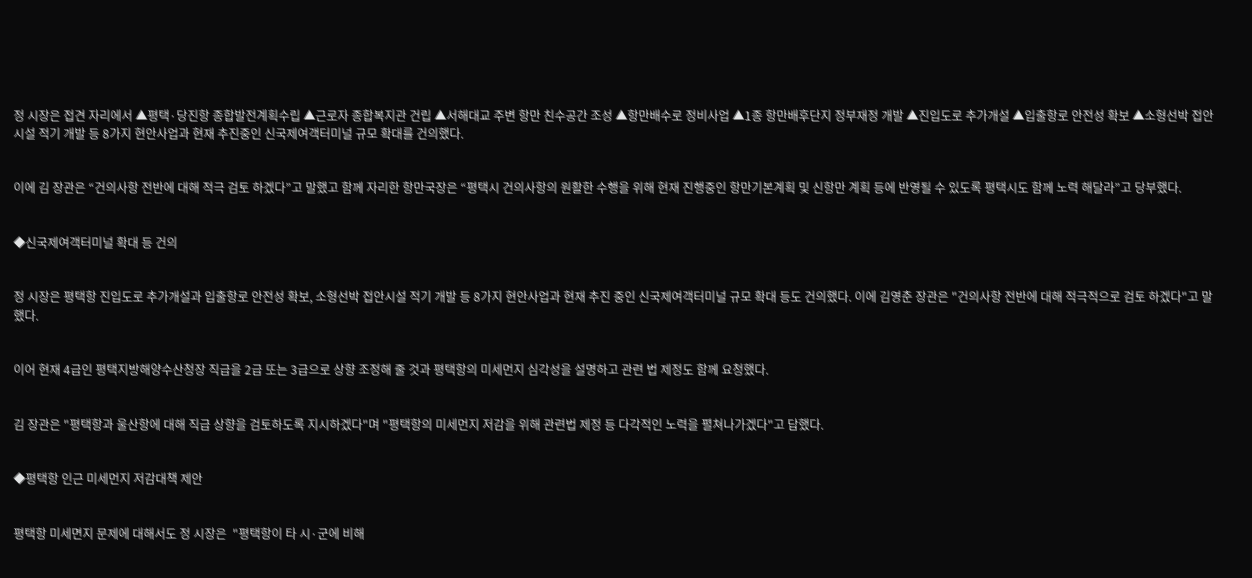정 시장은 접견 자리에서 ▲평택·당진항 종합발전계획수립 ▲근로자 종합복지관 건립 ▲서해대교 주변 항만 친수공간 조성 ▲항만배수로 정비사업 ▲1종 항만배후단지 정부재정 개발 ▲진입도로 추가개설 ▲입출항로 안전성 확보 ▲소형선박 접안시설 적기 개발 등 8가지 현안사업과 현재 추진중인 신국제여객터미널 규모 확대를 건의했다.


이에 김 장관은 “건의사항 전반에 대해 적극 검토 하겠다”고 말했고 함께 자리한 항만국장은 “평택시 건의사항의 원활한 수행을 위해 현재 진행중인 항만기본계획 및 신항만 계획 등에 반영될 수 있도록 평택시도 함께 노력 해달라”고 당부했다.


◆신국제여객터미널 확대 등 건의


정 시장은 평택항 진입도로 추가개설과 입출항로 안전성 확보, 소형선박 접안시설 적기 개발 등 8가지 현안사업과 현재 추진 중인 신국제여객터미널 규모 확대 등도 건의했다. 이에 김영춘 장관은 "건의사항 전반에 대해 적극적으로 검토 하겠다"고 말했다.


이어 현재 4급인 평택지방해양수산청장 직급을 2급 또는 3급으로 상향 조정해 줄 것과 평택항의 미세먼지 심각성을 설명하고 관련 법 제정도 함께 요청했다.


김 장관은 "평택항과 울산항에 대해 직급 상향을 검토하도록 지시하겠다"며 "평택항의 미세먼지 저감을 위해 관련법 제정 등 다각적인 노력을 펼쳐나가겠다"고 답했다.


◆평택항 인근 미세먼지 저감대책 제안


평택항 미세면지 문제에 대해서도 정 시장은  "평택항이 타 시·군에 비해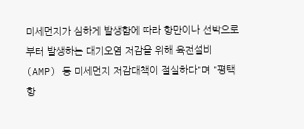미세먼지가 심하게 발생함에 따라 항만이나 선박으로부터 발생하는 대기오염 저감을 위해 육전설비(AMP) 등 미세먼지 저감대책이 절실하다"며 "평택항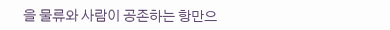을 물류와 사람이 공존하는 항만으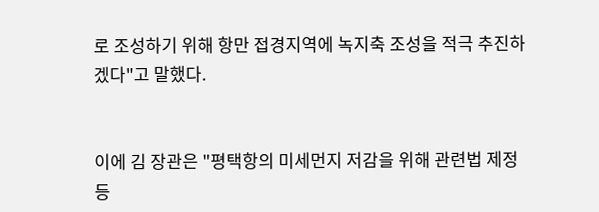로 조성하기 위해 항만 접경지역에 녹지축 조성을 적극 추진하겠다"고 말했다.


이에 김 장관은 "평택항의 미세먼지 저감을 위해 관련법 제정 등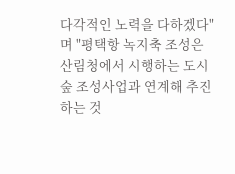다각적인 노력을 다하겠다"며 "평택항 녹지축 조성은 산림청에서 시행하는 도시숲 조성사업과 연계해 추진하는 것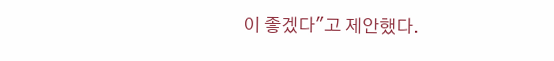이 좋겠다"고 제안했다.